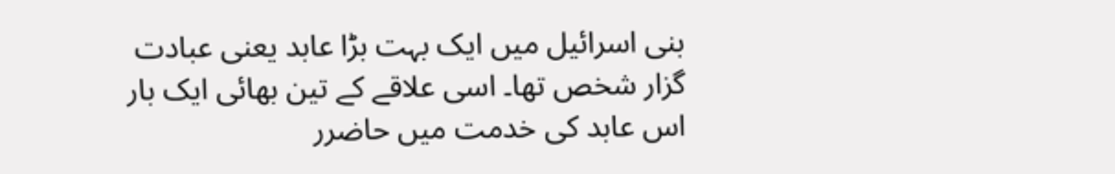بنی اسرائیل میں ایک بہت بڑا عابد یعنی عبادت گزار شخص تھا۔ اسی علاقے کے تین بھائی ایک بار اس عابد کی خدمت میں حاضرر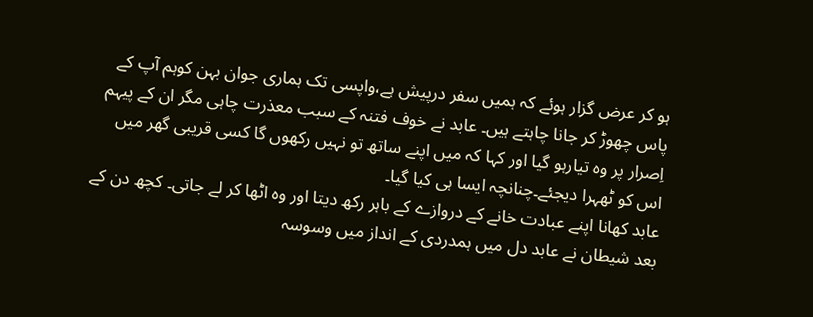ہو کر عرض گزار ہوئے کہ ہمیں سفر درپیش ہے،واپسی تک ہماری جوان بہن کوہم آپ کے پاس چھوڑ کر جانا چاہتے ہیں۔ عابد نے خوف فتنہ کے سبب معذرت چاہی مگر ان کے پیہم اِصرار پر وہ تیارہو گیا اور کہا کہ میں اپنے ساتھ تو نہیں رکھوں گا کسی قریبی گھر میں اس کو ٹھہرا دیجئے۔چنانچہ ایسا ہی کیا گیا۔
عابد کھانا اپنے عبادت خانے کے دروازے کے باہر رکھ دیتا اور وہ اٹھا کر لے جاتی۔ کچھ دن کے بعد شیطان نے عابد دل میں ہمدردی کے انداز میں وسوسہ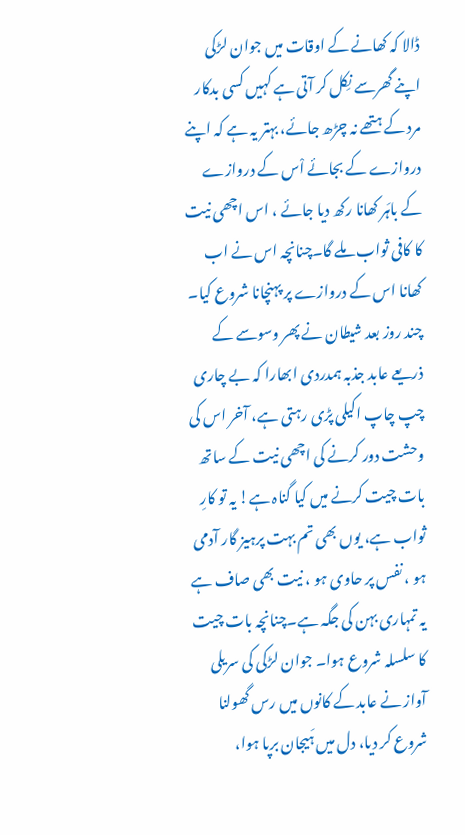ڈالا کہ کھانے کے اوقات میں جوان لڑکی اپنے گھرسے نِکل کر آتی ہے کہیں کسی بدکار مرد کے ہتھے نہ چڑھ جائے، بہتر یہ ہے کہ اپنے دروازے کے بجائے اْس کے دروازے کے باہَر کھانا رکھ دیا جائے ، اس اچھی نیت کا کافی ثواب ملے گا۔چنانچہ اس نے اب کھانا اس کے دروازے پر پہنچانا شروع کیا۔ چند روز بعد شیطان نے پھر وسوسے کے ذریعے عابد جذبہ ہمدردی ابھارا کہ بے چاری چپ چاپ اکیلی پڑی رہتی ہے، آخر اس کی وحشت دور کرنے کی اچھی نیت کے ساتھ بات چیت کرنے میں کیا گناہ ہے! یہ تو کارِ ثواب ہے، یوں بھی تم بہت پرہیز گار آدمی ہو ، نفس پر حاوی ہو ، نیت بھی صاف ہے یہ تمہاری بہن کی جگہ ہے۔چنانچہ بات چیت کا سلسلہ شروع ہوا۔ جوان لڑکی کی سریلی آواز نے عابد کے کانوں میں رس گھولنا شروع کر دیا، دل میں ہَیجان برپا ہوا،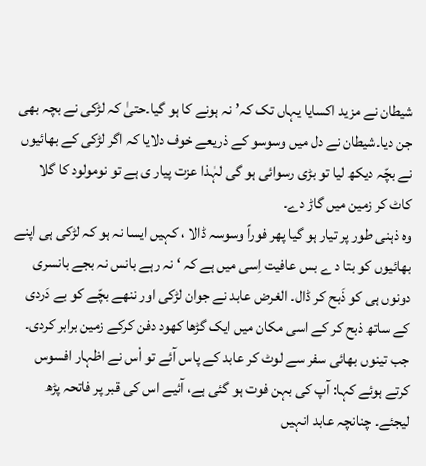شیطان نے مزید اکسایا یہاں تک کہ’ نہ ہونے کا ہو گیا۔حتیٰ کہ لڑکی نے بچہ بھی جن دیا۔شیطان نے دل میں وسوسو کے ذریعے خوف دلایا کہ اگر لڑکی کے بھائیوں نے بچّہ دیکھ لیا تو بڑی رسوائی ہو گی لہٰذا عزت پیار ی ہے تو نومولود کا گلا کاٹ کر زمین میں گاڑ دے۔
وہ ذہنی طور پر تیار ہو گیا پھر فوراً وسوسہ ڈالا ، کہیں ایسا نہ ہو کہ لڑکی ہی اپنے بھائیوں کو بتا د ے بس عافیت اِسی میں ہے کہ ‘ نہ رہے بانس نہ بجے بانسری دونوں ہی کو ذَبح کر ڈال۔ الغرض عابد نے جوان لڑکی اور ننھے بچّے کو بے دَردی کے ساتھ ذبح کر کے اسی مکان میں ایک گڑھا کھود دفن کرکے زمین برابر کردی۔
جب تینوں بھائی سفر سے لوٹ کر عابد کے پاس آئے تو اْس نے اظہار افسوس کرتے ہوئے کہا: آپ کی بہن فوت ہو گئی ہے، آئیے اس کی قبر پر فاتحہ پڑھ لیجئے۔ چنانچہ عابد انہیں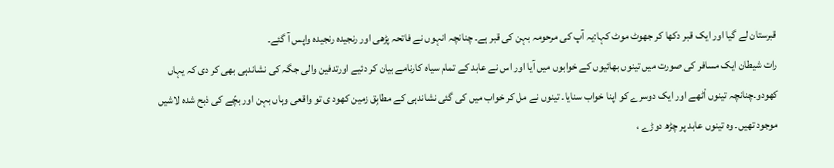قبرستان لے گیا اور ایک قبر دکھا کر جھوٹ موٹ کہا:یہ آپ کی مرحومہ بہن کی قبر ہے۔ چنانچہ انہوں نے فاتحہ پڑھی اور رنجیدہ رنجیدہ واپس آ گئے۔
رات شیطان ایک مسافر کی صورت میں تینوں بھائیوں کے خوابوں میں آیا اور اس نے عابد کے تمام سیاہ کارنامے بیان کر دئیے اورتدفین والی جگہ کی نشاندہی بھی کر دی کہ یہاں کھودو۔چنانچہ تینوں اْٹھے اور ایک دوسرے کو اپنا خواب سنایا۔ تینوں نے مل کر خواب میں کی گئی نشاندہی کے مطابِق زمین کھود ی تو واقعی وہاں بہن اور بچّے کی ذبح شدہ لاشیں موجود تھیں۔ وہ تینوں عابد پر چڑھ دوڑے ،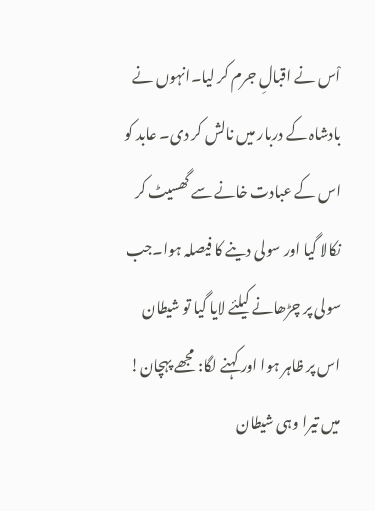اْس نے اقبالِ جرم کر لیا۔انہوں نے بادشاہ کے دربار میں نالش کر دی۔ عابد کو اس کے عبادت خانے سے گھسیٹ کر نکالا گیا اور سولی دینے کا فیصلہ ہوا۔جب سولی پر چڑھانے کیلئے لایا گیا تو شیطان اس پر ظاہر ہوا اور کہنے لگا: مجھے پہچان! میں تیرا وہی شیطان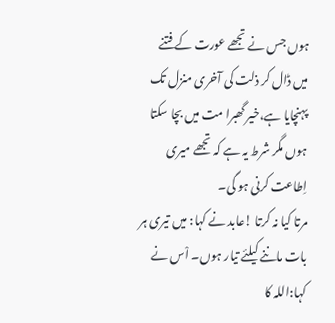ہوں جس نے تجھے عورت کے فتنے میں ڈال کر ذلت کی آخری منزل تک پہنچایا ہے،خیر گھبرا مت میں بچا سکتا ہوں مگر شرط یہ ہے کہ تجھے میری اِطاعت کرنی ہو گی۔
مرتا کیا نہ کرتا !عابد نے کہا: میں تیری ہر بات ماننے کیلئے تیار ہوں۔ اْس نے کہا:اللہ کا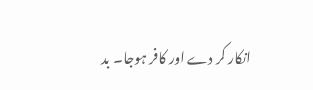انکار کر دے اور کافر ہوجا۔ بد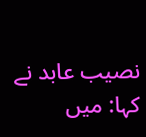نصیب عابد نے کہا: میں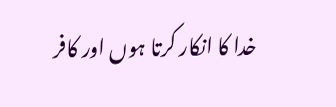خدا کا انکار کرتا ہوں اور کافر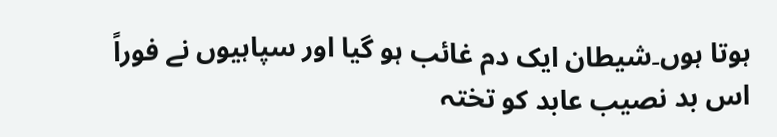ہوتا ہوں۔شیطان ایک دم غائب ہو گیا اور سپاہیوں نے فوراً اس بد نصیب عابد کو تختہ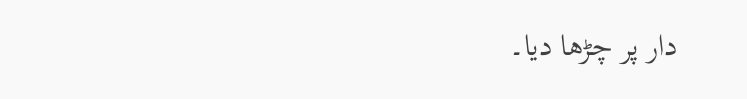دار پر چڑھا دیا۔